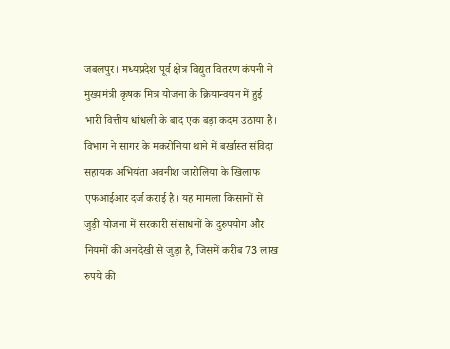जबलपुर। मध्यप्रदेश पूर्व क्षेत्र विद्युत वितरण कंपनी ने मुख्यमंत्री कृषक मित्र योजना के क्रियान्वयन में हुई भारी वित्तीय धांधली के बाद एक बड़ा कदम उठाया है। विभाग ने सागर के मकरोनिया थाने में बर्खास्त संविदा सहायक अभियंता अवनीश जारोलिया के खिलाफ एफआईआर दर्ज कराई है। यह मामला किसानों से जुड़ी योजना में सरकारी संसाधनों के दुरुपयोग और नियमों की अनदेखी से जुड़ा है, जिसमें करीब 73 लाख रुपये की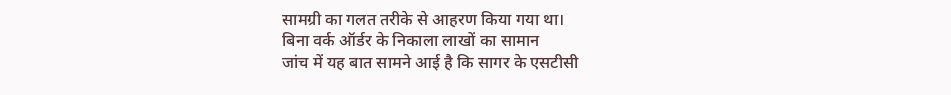सामग्री का गलत तरीके से आहरण किया गया था।
बिना वर्क ऑर्डर के निकाला लाखों का सामान
जांच में यह बात सामने आई है कि सागर के एसटीसी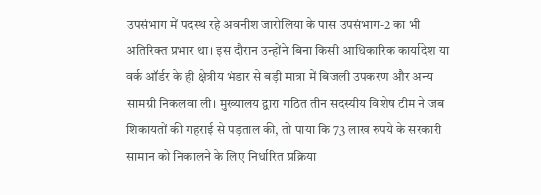उपसंभाग में पदस्थ रहे अवनीश जारोलिया के पास उपसंभाग-2 का भी अतिरिक्त प्रभार था। इस दौरान उन्होंने बिना किसी आधिकारिक कार्यादेश या वर्क ऑर्डर के ही क्षेत्रीय भंडार से बड़ी मात्रा में बिजली उपकरण और अन्य सामग्री निकलवा ली। मुख्यालय द्वारा गठित तीन सदस्यीय विशेष टीम ने जब शिकायतों की गहराई से पड़ताल की, तो पाया कि 73 लाख रुपये के सरकारी सामान को निकालने के लिए निर्धारित प्रक्रिया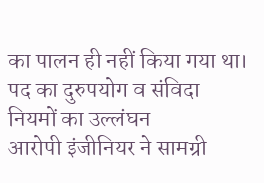का पालन ही नहीं किया गया था।
पद का दुरुपयोग व संविदा नियमों का उल्लंघन
आरोपी इंजीनियर ने सामग्री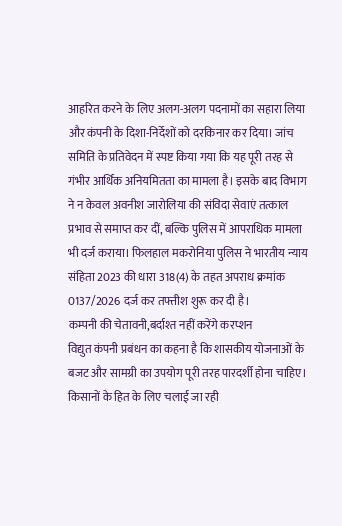आहरित करने के लिए अलग-अलग पदनामों का सहारा लिया और कंपनी के दिशा-निर्देशों को दरकिनार कर दिया। जांच समिति के प्रतिवेदन में स्पष्ट किया गया कि यह पूरी तरह से गंभीर आर्थिक अनियमितता का मामला है। इसके बाद विभाग ने न केवल अवनीश जारोलिया की संविदा सेवाएं तत्काल प्रभाव से समाप्त कर दीं, बल्कि पुलिस में आपराधिक मामला भी दर्ज कराया। फिलहाल मकरोनिया पुलिस ने भारतीय न्याय संहिता 2023 की धारा 318(4) के तहत अपराध क्रमांक 0137/2026 दर्ज कर तफ्तीश शुरू कर दी है।
कम्पनी की चेतावनी,बर्दाश्त नहीं करेंगे करप्शन
विद्युत कंपनी प्रबंधन का कहना है कि शासकीय योजनाओं के बजट और सामग्री का उपयोग पूरी तरह पारदर्शी होना चाहिए। किसानों के हित के लिए चलाई जा रही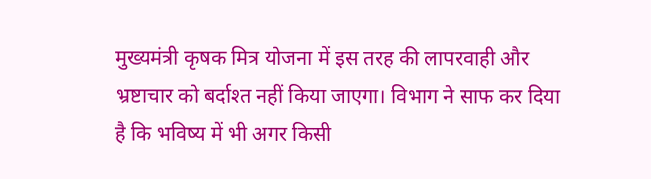मुख्यमंत्री कृषक मित्र योजना में इस तरह की लापरवाही और भ्रष्टाचार को बर्दाश्त नहीं किया जाएगा। विभाग ने साफ कर दिया है कि भविष्य में भी अगर किसी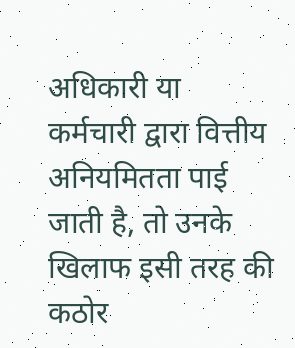अधिकारी या कर्मचारी द्वारा वित्तीय अनियमितता पाई जाती है, तो उनके खिलाफ इसी तरह की कठोर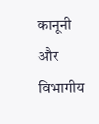कानूनी और विभागीय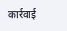कार्रवाई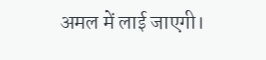अमल में लाई जाएगी।